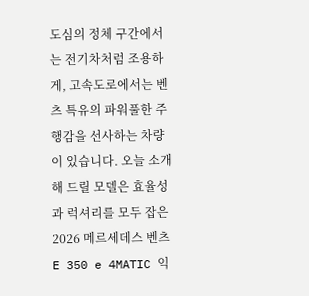도심의 정체 구간에서는 전기차처럼 조용하게, 고속도로에서는 벤츠 특유의 파워풀한 주행감을 선사하는 차량이 있습니다. 오늘 소개해 드릴 모델은 효율성과 럭셔리를 모두 잡은 2026 메르세데스 벤츠 E 350 e 4MATIC 익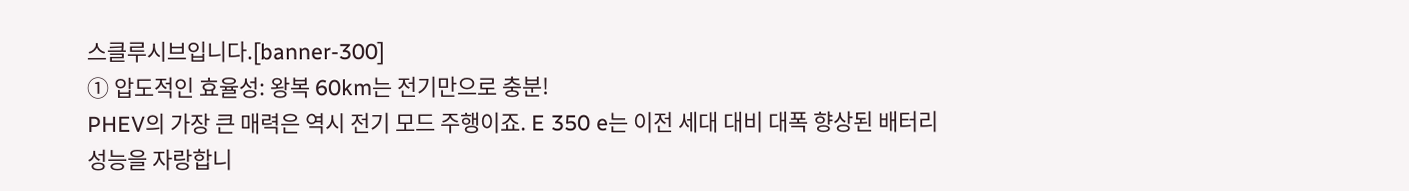스클루시브입니다.[banner-300]
① 압도적인 효율성: 왕복 60km는 전기만으로 충분!
PHEV의 가장 큰 매력은 역시 전기 모드 주행이죠. E 350 e는 이전 세대 대비 대폭 향상된 배터리 성능을 자랑합니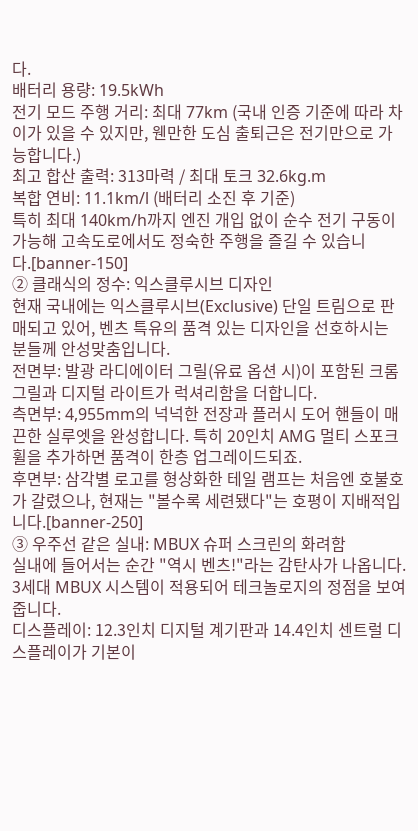다.
배터리 용량: 19.5kWh
전기 모드 주행 거리: 최대 77km (국내 인증 기준에 따라 차이가 있을 수 있지만, 웬만한 도심 출퇴근은 전기만으로 가능합니다.)
최고 합산 출력: 313마력 / 최대 토크 32.6kg.m
복합 연비: 11.1km/l (배터리 소진 후 기준)
특히 최대 140km/h까지 엔진 개입 없이 순수 전기 구동이 가능해 고속도로에서도 정숙한 주행을 즐길 수 있습니다.[banner-150]
② 클래식의 정수: 익스클루시브 디자인
현재 국내에는 익스클루시브(Exclusive) 단일 트림으로 판매되고 있어, 벤츠 특유의 품격 있는 디자인을 선호하시는 분들께 안성맞춤입니다.
전면부: 발광 라디에이터 그릴(유료 옵션 시)이 포함된 크롬 그릴과 디지털 라이트가 럭셔리함을 더합니다.
측면부: 4,955mm의 넉넉한 전장과 플러시 도어 핸들이 매끈한 실루엣을 완성합니다. 특히 20인치 AMG 멀티 스포크 휠을 추가하면 품격이 한층 업그레이드되죠.
후면부: 삼각별 로고를 형상화한 테일 램프는 처음엔 호불호가 갈렸으나, 현재는 "볼수록 세련됐다"는 호평이 지배적입니다.[banner-250]
③ 우주선 같은 실내: MBUX 슈퍼 스크린의 화려함
실내에 들어서는 순간 "역시 벤츠!"라는 감탄사가 나옵니다. 3세대 MBUX 시스템이 적용되어 테크놀로지의 정점을 보여줍니다.
디스플레이: 12.3인치 디지털 계기판과 14.4인치 센트럴 디스플레이가 기본이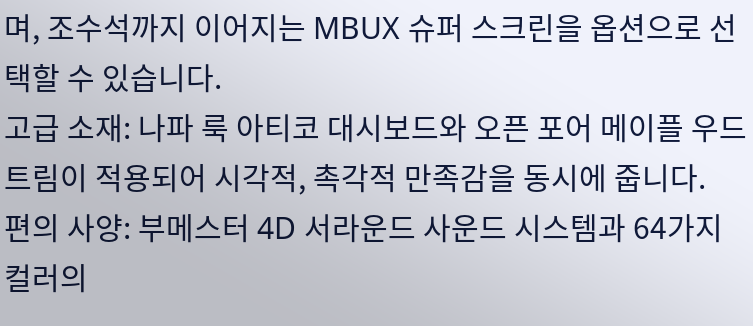며, 조수석까지 이어지는 MBUX 슈퍼 스크린을 옵션으로 선택할 수 있습니다.
고급 소재: 나파 룩 아티코 대시보드와 오픈 포어 메이플 우드 트림이 적용되어 시각적, 촉각적 만족감을 동시에 줍니다.
편의 사양: 부메스터 4D 서라운드 사운드 시스템과 64가지 컬러의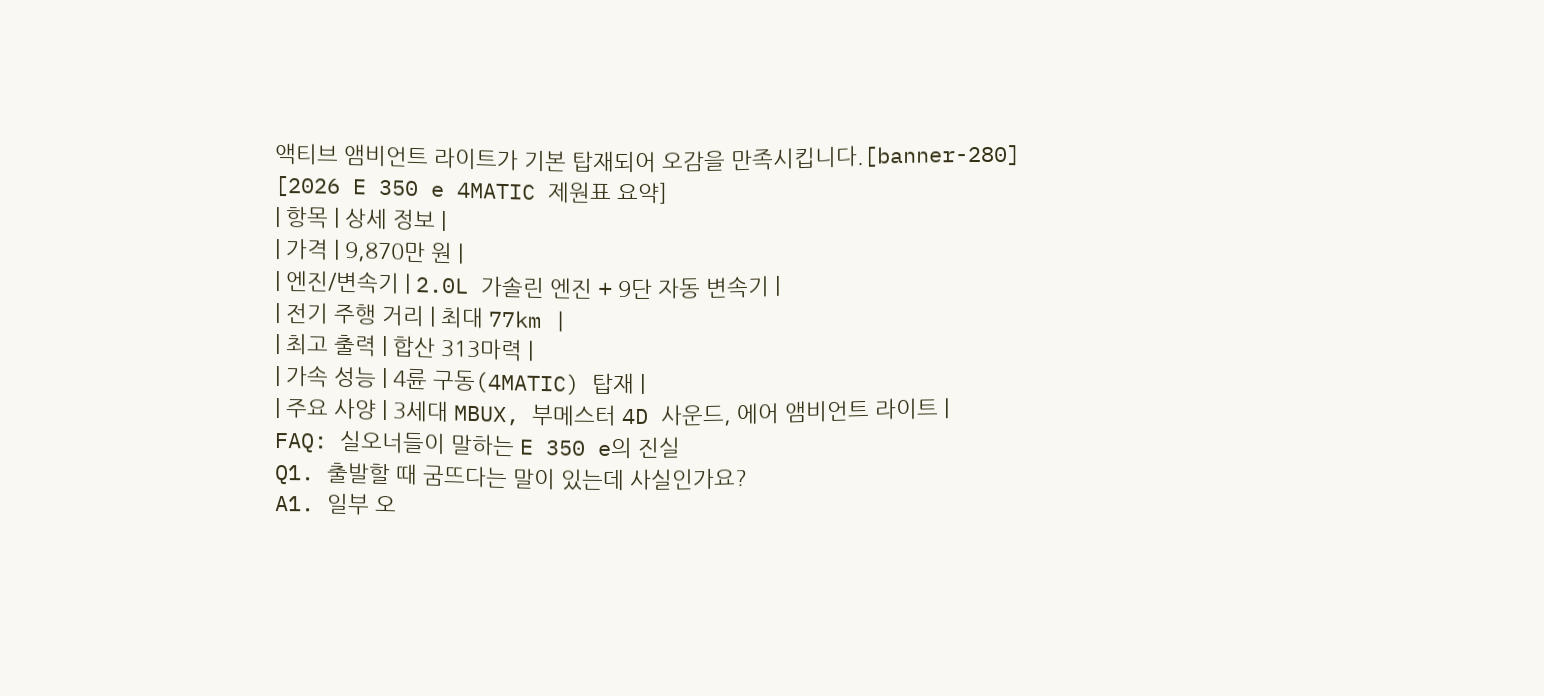액티브 앰비언트 라이트가 기본 탑재되어 오감을 만족시킵니다.[banner-280]
[2026 E 350 e 4MATIC 제원표 요약]
| 항목 | 상세 정보 |
| 가격 | 9,870만 원 |
| 엔진/변속기 | 2.0L 가솔린 엔진 + 9단 자동 변속기 |
| 전기 주행 거리 | 최대 77km |
| 최고 출력 | 합산 313마력 |
| 가속 성능 | 4륜 구동(4MATIC) 탑재 |
| 주요 사양 | 3세대 MBUX, 부메스터 4D 사운드, 에어 앰비언트 라이트 |
FAQ: 실오너들이 말하는 E 350 e의 진실
Q1. 출발할 때 굼뜨다는 말이 있는데 사실인가요?
A1. 일부 오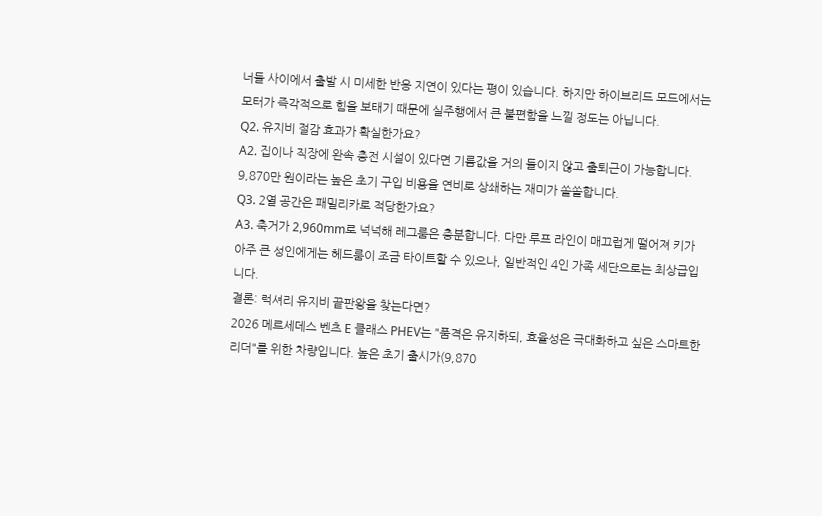너들 사이에서 출발 시 미세한 반응 지연이 있다는 평이 있습니다. 하지만 하이브리드 모드에서는 모터가 즉각적으로 힘을 보태기 때문에 실주행에서 큰 불편함을 느낄 정도는 아닙니다.
Q2. 유지비 절감 효과가 확실한가요?
A2. 집이나 직장에 완속 충전 시설이 있다면 기름값을 거의 들이지 않고 출퇴근이 가능합니다. 9,870만 원이라는 높은 초기 구입 비용을 연비로 상쇄하는 재미가 쏠쏠합니다.
Q3. 2열 공간은 패밀리카로 적당한가요?
A3. 축거가 2,960mm로 넉넉해 레그룸은 충분합니다. 다만 루프 라인이 매끄럽게 떨어져 키가 아주 큰 성인에게는 헤드룸이 조금 타이트할 수 있으나, 일반적인 4인 가족 세단으로는 최상급입니다.
결론: 럭셔리 유지비 끝판왕을 찾는다면?
2026 메르세데스 벤츠 E 클래스 PHEV는 "품격은 유지하되, 효율성은 극대화하고 싶은 스마트한 리더"를 위한 차량입니다. 높은 초기 출시가(9,870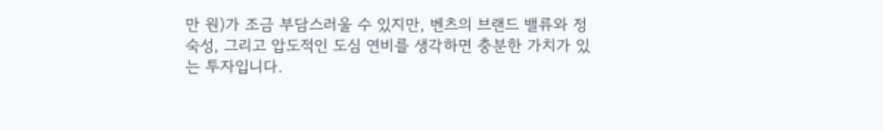만 원)가 조금 부담스러울 수 있지만, 벤츠의 브랜드 밸류와 정숙성, 그리고 압도적인 도심 연비를 생각하면 충분한 가치가 있는 투자입니다.